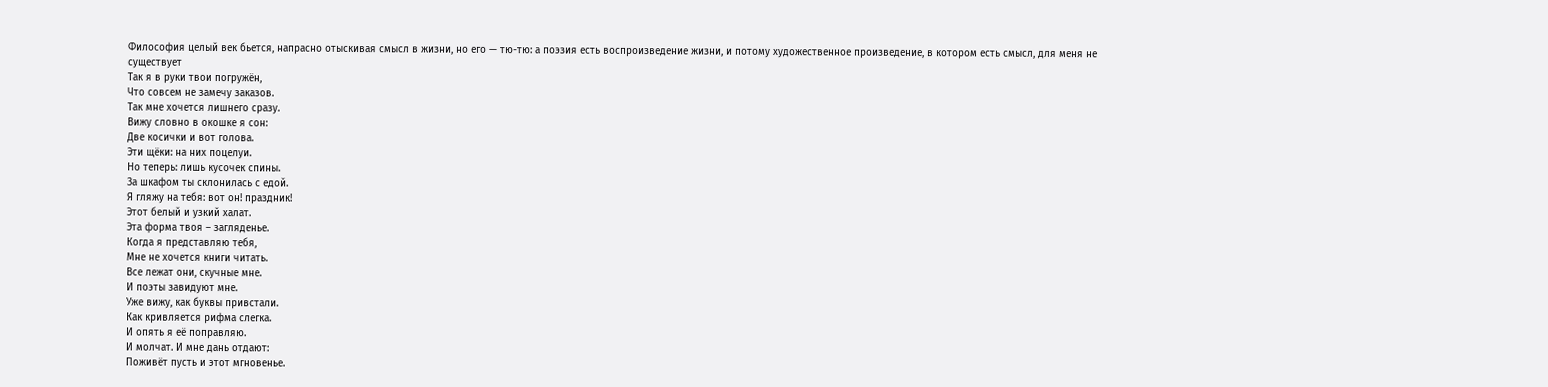Философия целый век бьется, напрасно отыскивая смысл в жизни, но его — тю-тю: а поэзия есть воспроизведение жизни, и потому художественное произведение, в котором есть смысл, для меня не существует
Так я в руки твои погружён,
Что совсем не замечу заказов.
Так мне хочется лишнего сразу.
Вижу словно в окошке я сон:
Две косички и вот голова.
Эти щёки: на них поцелуи.
Но теперь: лишь кусочек спины.
За шкафом ты склонилась с едой.
Я гляжу на тебя: вот он! праздник!
Этот белый и узкий халат.
Эта форма твоя – загляденье.
Когда я представляю тебя,
Мне не хочется книги читать.
Все лежат они, скучные мне.
И поэты завидуют мне.
Уже вижу, как буквы привстали.
Как кривляется рифма слегка.
И опять я её поправляю.
И молчат. И мне дань отдают:
Поживёт пусть и этот мгновенье.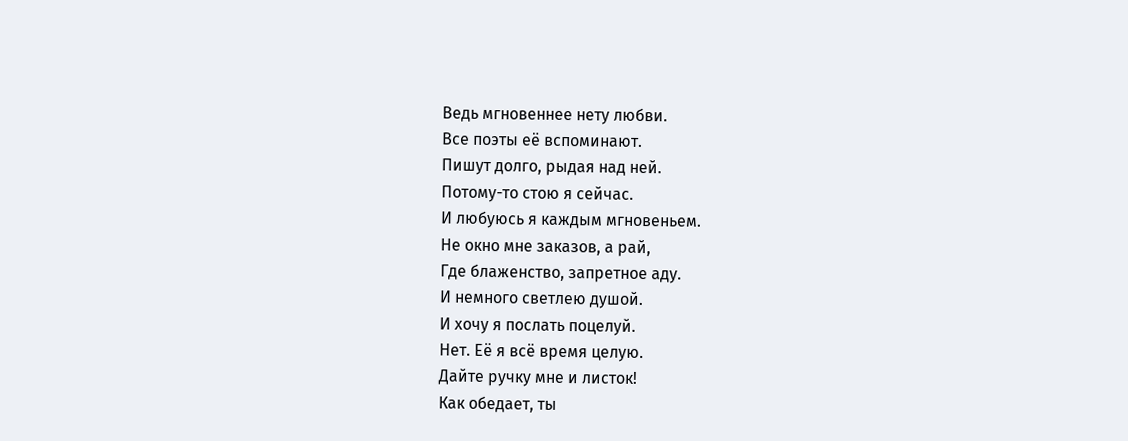Ведь мгновеннее нету любви.
Все поэты её вспоминают.
Пишут долго, рыдая над ней.
Потому-то стою я сейчас.
И любуюсь я каждым мгновеньем.
Не окно мне заказов, а рай,
Где блаженство, запретное аду.
И немного светлею душой.
И хочу я послать поцелуй.
Нет. Её я всё время целую.
Дайте ручку мне и листок!
Как обедает, ты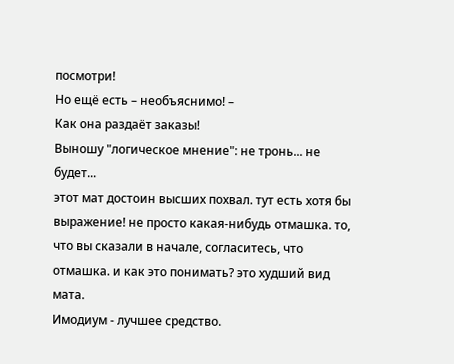посмотри!
Но ещё есть – необъяснимо! –
Как она раздаёт заказы!
Выношу "логическое мнение": не тронь... не будет...
этот мат достоин высших похвал. тут есть хотя бы выражение! не просто какая-нибудь отмашка. то, что вы сказали в начале, согласитесь, что отмашка. и как это понимать? это худший вид мата.
Имодиум - лучшее средство.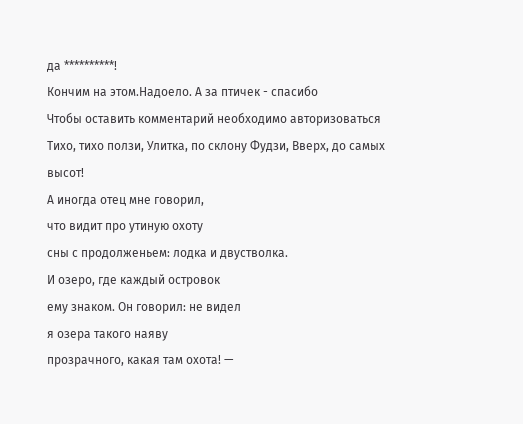да **********!
Кончим на этом.Надоело. А за птичек - спасибо
Чтобы оставить комментарий необходимо авторизоваться
Тихо, тихо ползи, Улитка, по склону Фудзи, Вверх, до самых высот!
А иногда отец мне говорил,
что видит про утиную охоту
сны с продолженьем: лодка и двустволка.
И озеро, где каждый островок
ему знаком. Он говорил: не видел
я озера такого наяву
прозрачного, какая там охота! —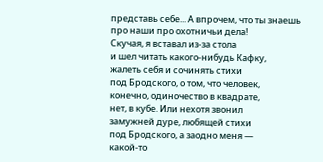представь себе... А впрочем, что ты знаешь
про наши про охотничьи дела!
Скучая, я вставал из-за стола
и шел читать какого-нибудь Кафку,
жалеть себя и сочинять стихи
под Бродского, о том, что человек,
конечно, одиночество в квадрате,
нет, в кубе. Или нехотя звонил
замужней дуре, любящей стихи
под Бродского, а заодно меня —
какой-то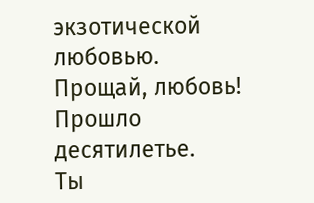экзотической любовью.
Прощай, любовь! Прошло десятилетье.
Ты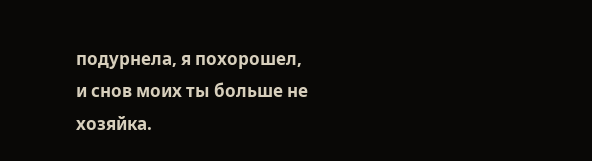подурнела, я похорошел,
и снов моих ты больше не хозяйка.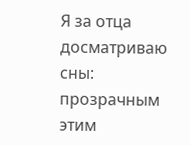Я за отца досматриваю сны:
прозрачным этим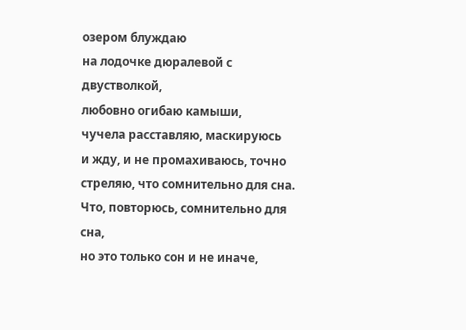озером блуждаю
на лодочке дюралевой с двустволкой,
любовно огибаю камыши,
чучела расставляю, маскируюсь
и жду, и не промахиваюсь, точно
стреляю, что сомнительно для сна.
Что, повторюсь, сомнительно для сна,
но это только сон и не иначе,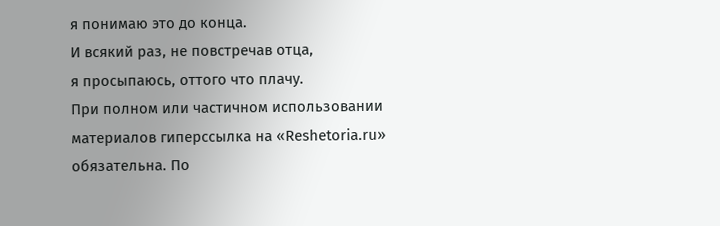я понимаю это до конца.
И всякий раз, не повстречав отца,
я просыпаюсь, оттого что плачу.
При полном или частичном использовании материалов гиперссылка на «Reshetoria.ru» обязательна. По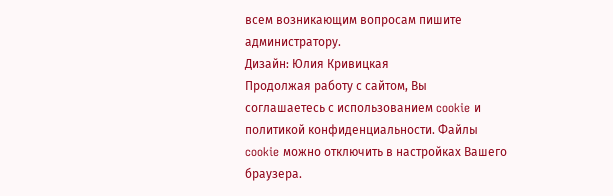всем возникающим вопросам пишите администратору.
Дизайн: Юлия Кривицкая
Продолжая работу с сайтом, Вы соглашаетесь с использованием cookie и политикой конфиденциальности. Файлы cookie можно отключить в настройках Вашего браузера.